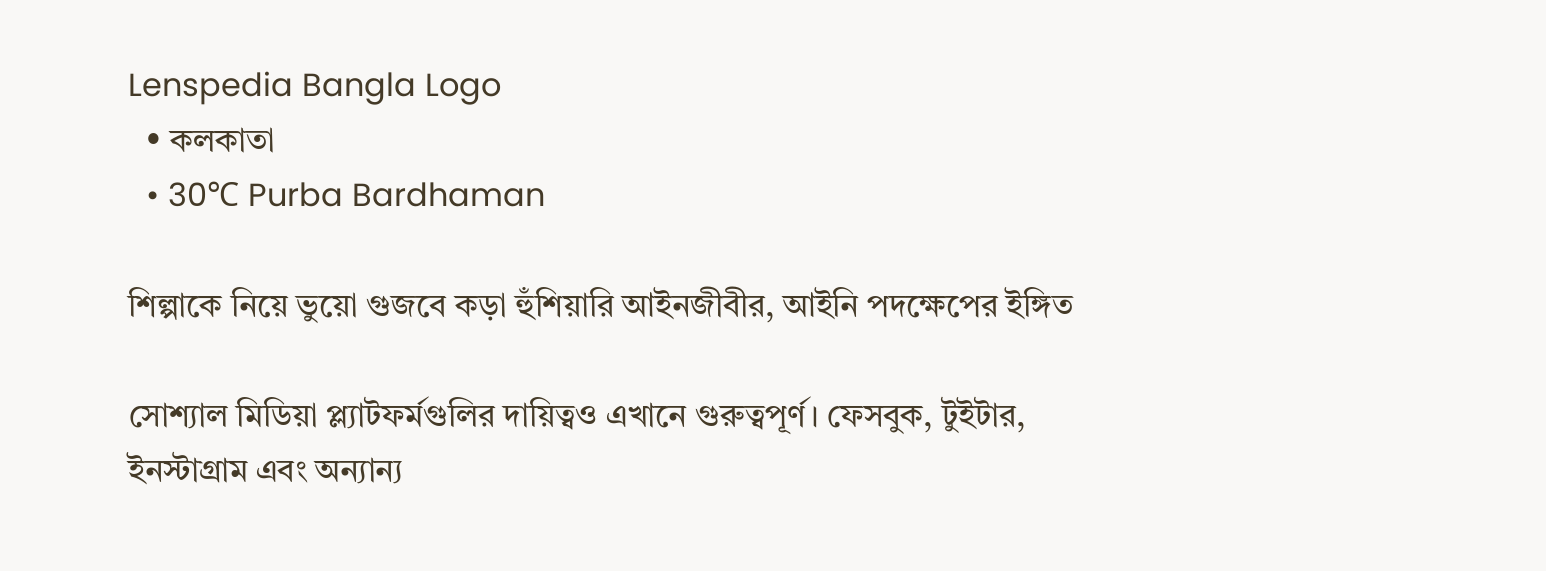Lenspedia Bangla Logo
  • কলকাতা
  • 30℃ Purba Bardhaman

শিল্পাকে নিয়ে ভুয়ো গুজবে কড়া হুঁশিয়ারি আইনজীবীর, আইনি পদক্ষেপের ইঙ্গিত

সোশ্যাল মিডিয়া প্ল্যাটফর্মগুলির দায়িত্বও এখানে গুরুত্বপূর্ণ। ফেসবুক, টুইটার, ইনস্টাগ্রাম এবং অন্যান্য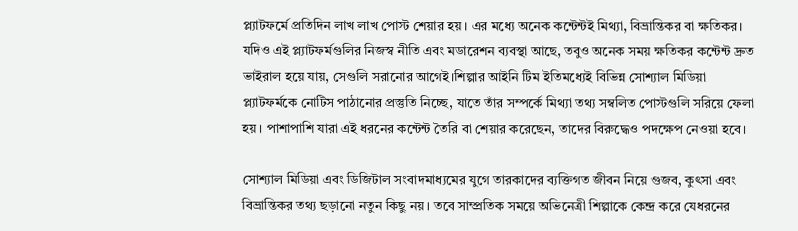প্ল্যাটফর্মে প্রতিদিন লাখ লাখ পোস্ট শেয়ার হয়। এর মধ্যে অনেক কন্টেন্টই মিথ্যা, বিভ্রান্তিকর বা ক্ষতিকর। যদিও এই প্ল্যাটফর্মগুলির নিজস্ব নীতি এবং মডারেশন ব্যবস্থা আছে, তবুও অনেক সময় ক্ষতিকর কন্টেন্ট দ্রুত ভাইরাল হয়ে যায়, সেগুলি সরানোর আগেই।শিল্পার আইনি টিম ইতিমধ্যেই বিভিন্ন সোশ্যাল মিডিয়া প্ল্যাটফর্মকে নোটিস পাঠানোর প্রস্তুতি নিচ্ছে, যাতে তাঁর সম্পর্কে মিথ্যা তথ্য সম্বলিত পোস্টগুলি সরিয়ে ফেলা হয়। পাশাপাশি যারা এই ধরনের কন্টেন্ট তৈরি বা শেয়ার করেছেন, তাদের বিরুদ্ধেও পদক্ষেপ নেওয়া হবে।

সোশ্যাল মিডিয়া এবং ডিজিটাল সংবাদমাধ্যমের যুগে তারকাদের ব্যক্তিগত জীবন নিয়ে গুজব, কুৎসা এবং বিভ্রান্তিকর তথ্য ছড়ানো নতুন কিছু নয়। তবে সাম্প্রতিক সময়ে অভিনেত্রী শিল্পাকে কেন্দ্র করে যেধরনের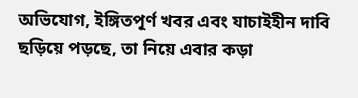অভিযোগ, ইঙ্গিতপূর্ণ খবর এবং যাচাইহীন দাবি ছড়িয়ে পড়ছে, তা নিয়ে এবার কড়া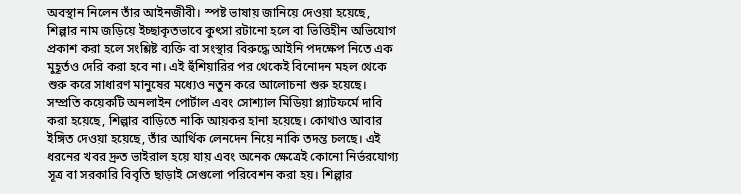অবস্থান নিলেন তাঁর আইনজীবী। স্পষ্ট ভাষায় জানিয়ে দেওয়া হয়েছে, শিল্পার নাম জড়িয়ে ইচ্ছাকৃতভাবে কুৎসা রটানো হলে বা ভিত্তিহীন অভিযোগ প্রকাশ করা হলে সংশ্লিষ্ট ব্যক্তি বা সংস্থার বিরুদ্ধে আইনি পদক্ষেপ নিতে এক মুহূর্তও দেরি করা হবে না। এই হুঁশিয়ারির পর থেকেই বিনোদন মহল থেকে শুরু করে সাধারণ মানুষের মধ্যেও নতুন করে আলোচনা শুরু হয়েছে। সম্প্রতি কয়েকটি অনলাইন পোর্টাল এবং সোশ্যাল মিডিয়া প্ল্যাটফর্মে দাবি করা হয়েছে, শিল্পার বাড়িতে নাকি আয়কর হানা হয়েছে। কোথাও আবার ইঙ্গিত দেওয়া হয়েছে, তাঁর আর্থিক লেনদেন নিয়ে নাকি তদন্ত চলছে। এই ধরনের খবর দ্রুত ভাইরাল হয়ে যায় এবং অনেক ক্ষেত্রেই কোনো নির্ভরযোগ্য সূত্র বা সরকারি বিবৃতি ছাড়াই সেগুলো পরিবেশন করা হয়। শিল্পার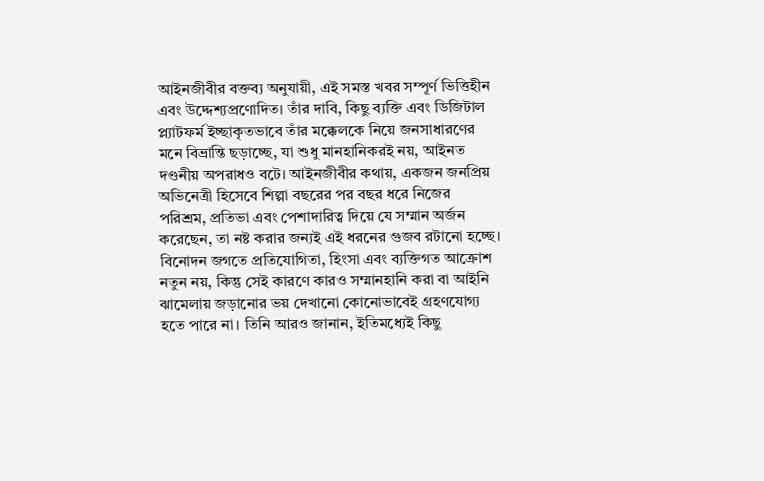আইনজীবীর বক্তব্য অনুযায়ী, এই সমস্ত খবর সম্পূর্ণ ভিত্তিহীন এবং উদ্দেশ্যপ্রণোদিত। তাঁর দাবি, কিছু ব্যক্তি এবং ডিজিটাল প্ল্যাটফর্ম ইচ্ছাকৃতভাবে তাঁর মক্কেলকে নিয়ে জনসাধারণের মনে বিভ্রান্তি ছড়াচ্ছে, যা শুধু মানহানিকরই নয়, আইনত দণ্ডনীয় অপরাধও বটে। আইনজীবীর কথায়, একজন জনপ্রিয় অভিনেত্রী হিসেবে শিল্পা বছরের পর বছর ধরে নিজের পরিশ্রম, প্রতিভা এবং পেশাদারিত্ব দিয়ে যে সম্মান অর্জন করেছেন, তা নষ্ট করার জন্যই এই ধরনের গুজব রটানো হচ্ছে। বিনোদন জগতে প্রতিযোগিতা, হিংসা এবং ব্যক্তিগত আক্রোশ নতুন নয়, কিন্তু সেই কারণে কারও সম্মানহানি করা বা আইনি ঝামেলায় জড়ানোর ভয় দেখানো কোনোভাবেই গ্রহণযোগ্য হতে পারে না। তিনি আরও জানান, ইতিমধ্যেই কিছু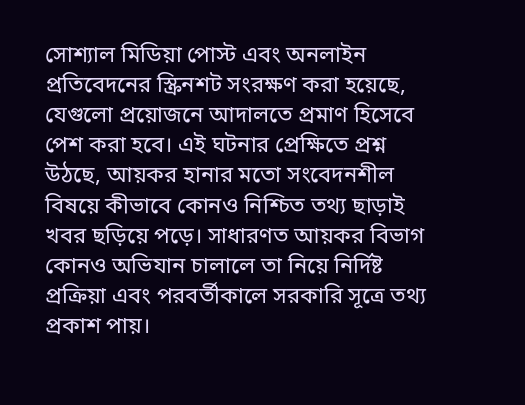সোশ্যাল মিডিয়া পোস্ট এবং অনলাইন প্রতিবেদনের স্ক্রিনশট সংরক্ষণ করা হয়েছে, যেগুলো প্রয়োজনে আদালতে প্রমাণ হিসেবে পেশ করা হবে। এই ঘটনার প্রেক্ষিতে প্রশ্ন উঠছে, আয়কর হানার মতো সংবেদনশীল বিষয়ে কীভাবে কোনও নিশ্চিত তথ্য ছাড়াই খবর ছড়িয়ে পড়ে। সাধারণত আয়কর বিভাগ কোনও অভিযান চালালে তা নিয়ে নির্দিষ্ট প্রক্রিয়া এবং পরবর্তীকালে সরকারি সূত্রে তথ্য প্রকাশ পায়।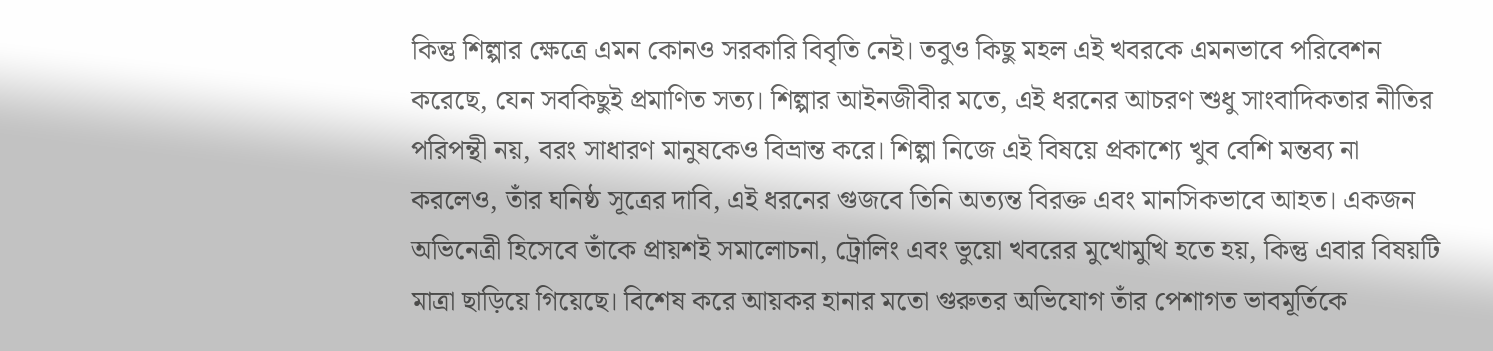কিন্তু শিল্পার ক্ষেত্রে এমন কোনও সরকারি বিবৃতি নেই। তবুও কিছু মহল এই খবরকে এমনভাবে পরিবেশন করেছে, যেন সবকিছুই প্রমাণিত সত্য। শিল্পার আইনজীবীর মতে, এই ধরনের আচরণ শুধু সাংবাদিকতার নীতির পরিপন্থী নয়, বরং সাধারণ মানুষকেও বিভ্রান্ত করে। শিল্পা নিজে এই বিষয়ে প্রকাশ্যে খুব বেশি মন্তব্য না করলেও, তাঁর ঘনিষ্ঠ সূত্রের দাবি, এই ধরনের গুজবে তিনি অত্যন্ত বিরক্ত এবং মানসিকভাবে আহত। একজন অভিনেত্রী হিসেবে তাঁকে প্রায়শই সমালোচনা, ট্রোলিং এবং ভুয়ো খবরের মুখোমুখি হতে হয়, কিন্তু এবার বিষয়টি মাত্রা ছাড়িয়ে গিয়েছে। বিশেষ করে আয়কর হানার মতো গুরুতর অভিযোগ তাঁর পেশাগত ভাবমূর্তিকে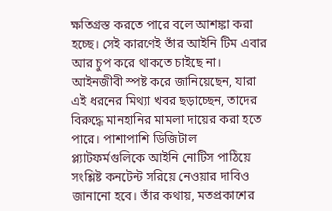ক্ষতিগ্রস্ত করতে পারে বলে আশঙ্কা করা হচ্ছে। সেই কারণেই তাঁর আইনি টিম এবার আর চুপ করে থাকতে চাইছে না। আইনজীবী স্পষ্ট করে জানিয়েছেন, যারা এই ধরনের মিথ্যা খবর ছড়াচ্ছেন, তাদের বিরুদ্ধে মানহানির মামলা দায়ের করা হতে পারে। পাশাপাশি ডিজিটাল প্ল্যাটফর্মগুলিকে আইনি নোটিস পাঠিয়ে সংশ্লিষ্ট কনটেন্ট সরিয়ে নেওয়ার দাবিও জানানো হবে। তাঁর কথায়, মতপ্রকাশের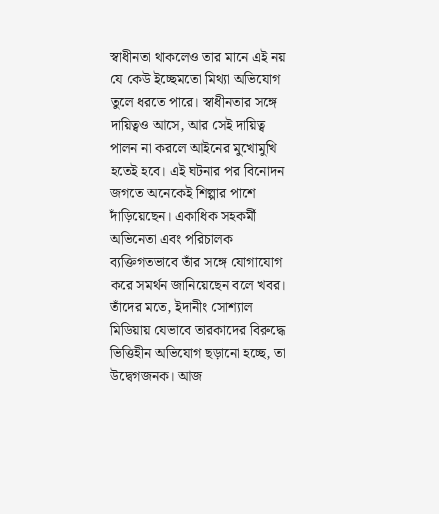স্বাধীনতা থাকলেও তার মানে এই নয় যে কেউ ইচ্ছেমতো মিথ্যা অভিযোগ তুলে ধরতে পারে। স্বাধীনতার সঙ্গে দায়িত্বও আসে, আর সেই দায়িত্ব পালন না করলে আইনের মুখোমুখি হতেই হবে। এই ঘটনার পর বিনোদন জগতে অনেকেই শিল্পার পাশে দাঁড়িয়েছেন। একাধিক সহকর্মী অভিনেতা এবং পরিচালক ব্যক্তিগতভাবে তাঁর সঙ্গে যোগাযোগ করে সমর্থন জানিয়েছেন বলে খবর। তাঁদের মতে, ইদানীং সোশ্যাল মিডিয়ায় যেভাবে তারকাদের বিরুদ্ধে ভিত্তিহীন অভিযোগ ছড়ানো হচ্ছে, তা উদ্বেগজনক। আজ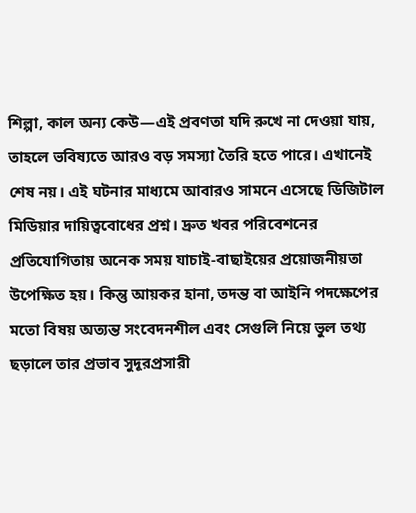শিল্পা, কাল অন্য কেউ—এই প্রবণতা যদি রুখে না দেওয়া যায়, তাহলে ভবিষ্যতে আরও বড় সমস্যা তৈরি হতে পারে। এখানেই শেষ নয়। এই ঘটনার মাধ্যমে আবারও সামনে এসেছে ডিজিটাল মিডিয়ার দায়িত্ববোধের প্রশ্ন। দ্রুত খবর পরিবেশনের প্রতিযোগিতায় অনেক সময় যাচাই-বাছাইয়ের প্রয়োজনীয়তা উপেক্ষিত হয়। কিন্তু আয়কর হানা, তদন্ত বা আইনি পদক্ষেপের মতো বিষয় অত্যন্ত সংবেদনশীল এবং সেগুলি নিয়ে ভুল তথ্য ছড়ালে তার প্রভাব সুদূরপ্রসারী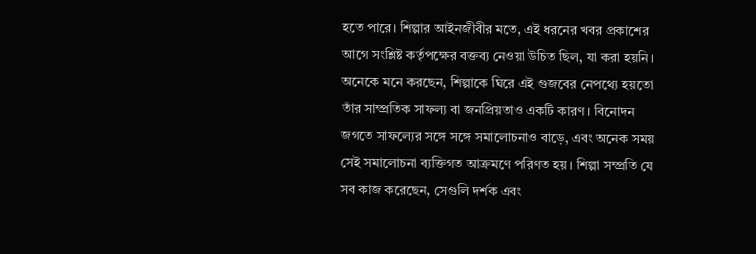হতে পারে। শিল্পার আইনজীবীর মতে, এই ধরনের খবর প্রকাশের আগে সংশ্লিষ্ট কর্তৃপক্ষের বক্তব্য নেওয়া উচিত ছিল, যা করা হয়নি। অনেকে মনে করছেন, শিল্পাকে ঘিরে এই গুজবের নেপথ্যে হয়তো তাঁর সাম্প্রতিক সাফল্য বা জনপ্রিয়তাও একটি কারণ। বিনোদন জগতে সাফল্যের সঙ্গে সঙ্গে সমালোচনাও বাড়ে, এবং অনেক সময় সেই সমালোচনা ব্যক্তিগত আক্রমণে পরিণত হয়। শিল্পা সম্প্রতি যে সব কাজ করেছেন, সেগুলি দর্শক এবং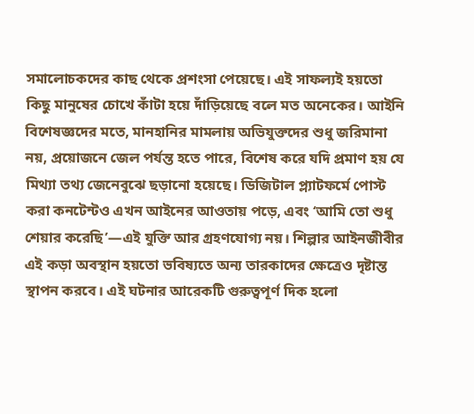সমালোচকদের কাছ থেকে প্রশংসা পেয়েছে। এই সাফল্যই হয়তো কিছু মানুষের চোখে কাঁটা হয়ে দাঁড়িয়েছে বলে মত অনেকের। আইনি বিশেষজ্ঞদের মতে, মানহানির মামলায় অভিযুক্তদের শুধু জরিমানা নয়, প্রয়োজনে জেল পর্যন্ত হতে পারে, বিশেষ করে যদি প্রমাণ হয় যে মিথ্যা তথ্য জেনেবুঝে ছড়ানো হয়েছে। ডিজিটাল প্ল্যাটফর্মে পোস্ট করা কনটেন্টও এখন আইনের আওতায় পড়ে, এবং ‘আমি তো শুধু শেয়ার করেছি’—এই যুক্তি আর গ্রহণযোগ্য নয়। শিল্পার আইনজীবীর এই কড়া অবস্থান হয়তো ভবিষ্যতে অন্য তারকাদের ক্ষেত্রেও দৃষ্টান্ত স্থাপন করবে। এই ঘটনার আরেকটি গুরুত্বপূর্ণ দিক হলো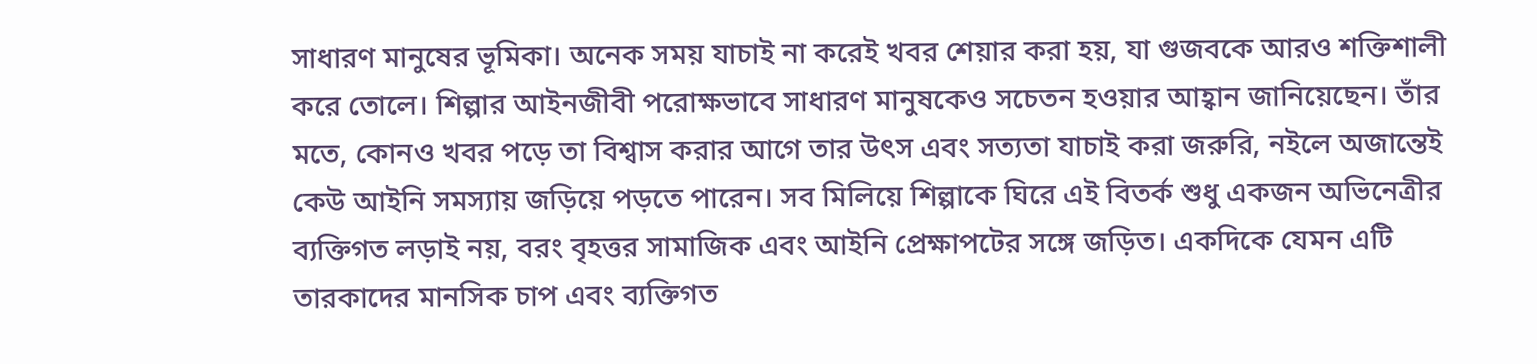সাধারণ মানুষের ভূমিকা। অনেক সময় যাচাই না করেই খবর শেয়ার করা হয়, যা গুজবকে আরও শক্তিশালী করে তোলে। শিল্পার আইনজীবী পরোক্ষভাবে সাধারণ মানুষকেও সচেতন হওয়ার আহ্বান জানিয়েছেন। তাঁর মতে, কোনও খবর পড়ে তা বিশ্বাস করার আগে তার উৎস এবং সত্যতা যাচাই করা জরুরি, নইলে অজান্তেই কেউ আইনি সমস্যায় জড়িয়ে পড়তে পারেন। সব মিলিয়ে শিল্পাকে ঘিরে এই বিতর্ক শুধু একজন অভিনেত্রীর ব্যক্তিগত লড়াই নয়, বরং বৃহত্তর সামাজিক এবং আইনি প্রেক্ষাপটের সঙ্গে জড়িত। একদিকে যেমন এটি তারকাদের মানসিক চাপ এবং ব্যক্তিগত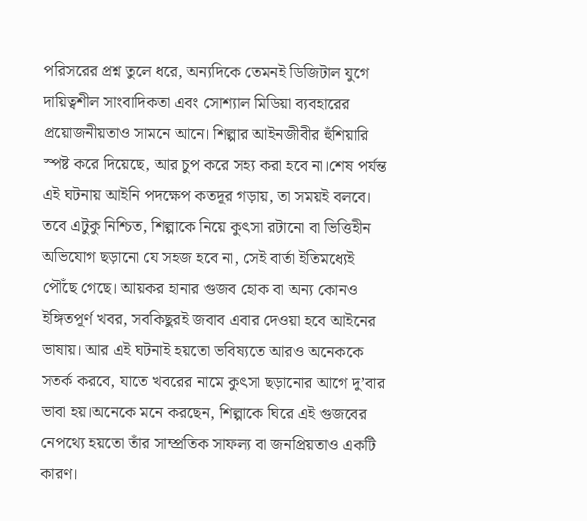পরিসরের প্রশ্ন তুলে ধরে, অন্যদিকে তেমনই ডিজিটাল যুগে দায়িত্বশীল সাংবাদিকতা এবং সোশ্যাল মিডিয়া ব্যবহারের প্রয়োজনীয়তাও সামনে আনে। শিল্পার আইনজীবীর হুঁশিয়ারি স্পষ্ট করে দিয়েছে, আর চুপ করে সহ্য করা হবে না।শেষ পর্যন্ত এই ঘটনায় আইনি পদক্ষেপ কতদূর গড়ায়, তা সময়ই বলবে। তবে এটুকু নিশ্চিত, শিল্পাকে নিয়ে কুৎসা রটানো বা ভিত্তিহীন অভিযোগ ছড়ানো যে সহজ হবে না, সেই বার্তা ইতিমধ্যেই পৌঁছে গেছে। আয়কর হানার গুজব হোক বা অন্য কোনও ইঙ্গিতপূর্ণ খবর, সবকিছুরই জবাব এবার দেওয়া হবে আইনের ভাষায়। আর এই ঘটনাই হয়তো ভবিষ্যতে আরও অনেককে সতর্ক করবে, যাতে খবরের নামে কুৎসা ছড়ানোর আগে দু’বার ভাবা হয়।অনেকে মনে করছেন, শিল্পাকে ঘিরে এই গুজবের নেপথ্যে হয়তো তাঁর সাম্প্রতিক সাফল্য বা জনপ্রিয়তাও একটি কারণ।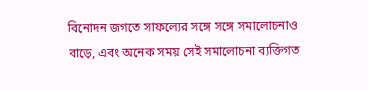বিনোদন জগতে সাফল্যের সঙ্গে সঙ্গে সমালোচনাও বাড়ে, এবং অনেক সময় সেই সমালোচনা ব্যক্তিগত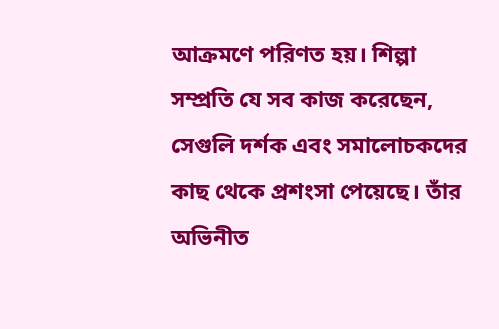আক্রমণে পরিণত হয়। শিল্পা সম্প্রতি যে সব কাজ করেছেন, সেগুলি দর্শক এবং সমালোচকদের কাছ থেকে প্রশংসা পেয়েছে। তাঁর অভিনীত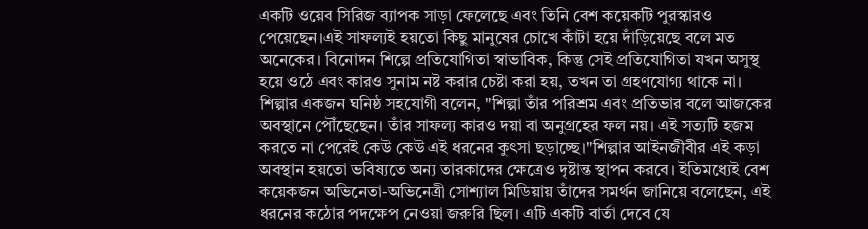একটি ওয়েব সিরিজ ব্যাপক সাড়া ফেলেছে এবং তিনি বেশ কয়েকটি পুরস্কারও পেয়েছেন।এই সাফল্যই হয়তো কিছু মানুষের চোখে কাঁটা হয়ে দাঁড়িয়েছে বলে মত অনেকের। বিনোদন শিল্পে প্রতিযোগিতা স্বাভাবিক, কিন্তু সেই প্রতিযোগিতা যখন অসুস্থ হয়ে ওঠে এবং কারও সুনাম নষ্ট করার চেষ্টা করা হয়, তখন তা গ্রহণযোগ্য থাকে না। শিল্পার একজন ঘনিষ্ঠ সহযোগী বলেন, "শিল্পা তাঁর পরিশ্রম এবং প্রতিভার বলে আজকের অবস্থানে পৌঁছেছেন। তাঁর সাফল্য কারও দয়া বা অনুগ্রহের ফল নয়। এই সত্যটি হজম করতে না পেরেই কেউ কেউ এই ধরনের কুৎসা ছড়াচ্ছে।"শিল্পার আইনজীবীর এই কড়া অবস্থান হয়তো ভবিষ্যতে অন্য তারকাদের ক্ষেত্রেও দৃষ্টান্ত স্থাপন করবে। ইতিমধ্যেই বেশ কয়েকজন অভিনেতা-অভিনেত্রী সোশ্যাল মিডিয়ায় তাঁদের সমর্থন জানিয়ে বলেছেন, এই ধরনের কঠোর পদক্ষেপ নেওয়া জরুরি ছিল। এটি একটি বার্তা দেবে যে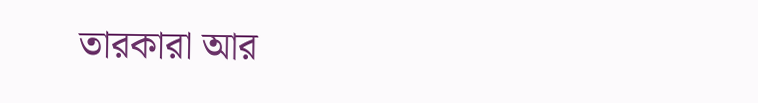তারকারা আর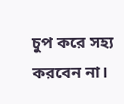চুপ করে সহ্য করবেন না।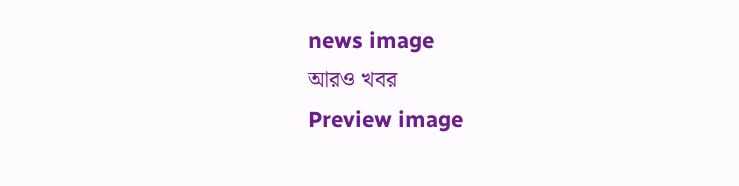news image
আরও খবর
Preview image